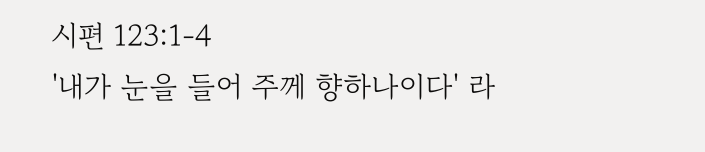시편 123:1-4
'내가 눈을 들어 주께 향하나이다' 라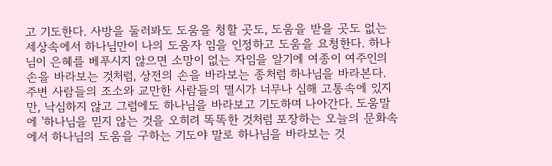고 기도한다. 사방을 둘러봐도 도움을 청할 곳도, 도움을 받을 곳도 없는 세상속에서 하나님만이 나의 도움자 임을 인정하고 도움을 요청한다. 하나님이 은혜를 베푸시지 않으면 소망이 없는 자임을 알기에 여종이 여주인의 손을 바라보는 것처럼, 상전의 손을 바라보는 종처럼 하나님을 바라본다. 주변 사람들의 조소와 교만한 사람들의 멸시가 너무나 심해 고통속에 있지만, 낙심하지 않고 그럼에도 하나님을 바라보고 기도하며 나아간다. 도움말에 '하나님을 믿지 않는 것을 오히려 똑똑한 것처럼 포장하는 오늘의 문화속에서 하나님의 도움을 구하는 기도야 말로 하나님을 바라보는 것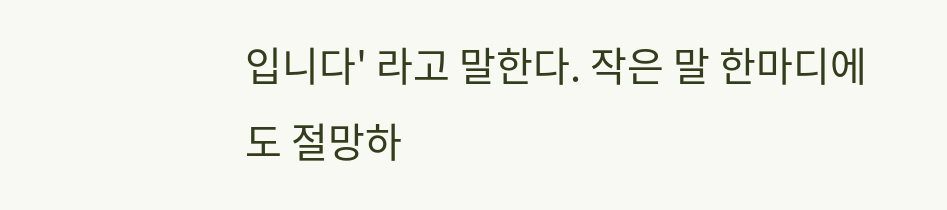입니다' 라고 말한다. 작은 말 한마디에도 절망하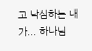고 낙심하는 내가... 하나님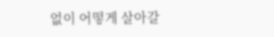없이 어떻게 살아갈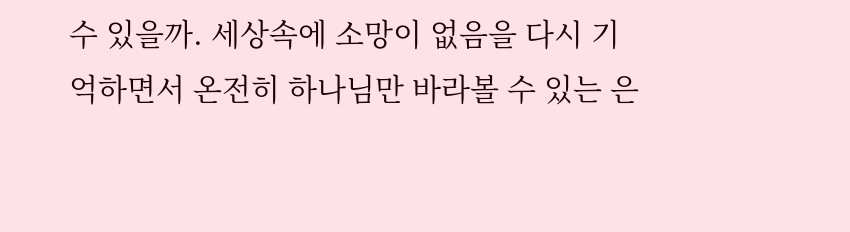수 있을까. 세상속에 소망이 없음을 다시 기억하면서 온전히 하나님만 바라볼 수 있는 은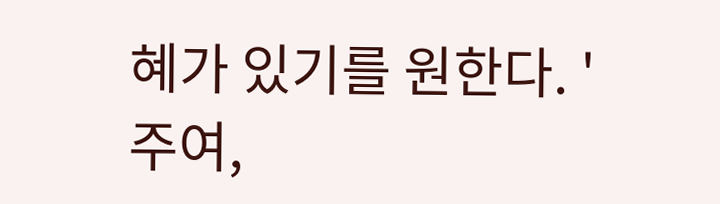혜가 있기를 원한다. '주여,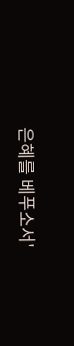은혜를 베푸소서'